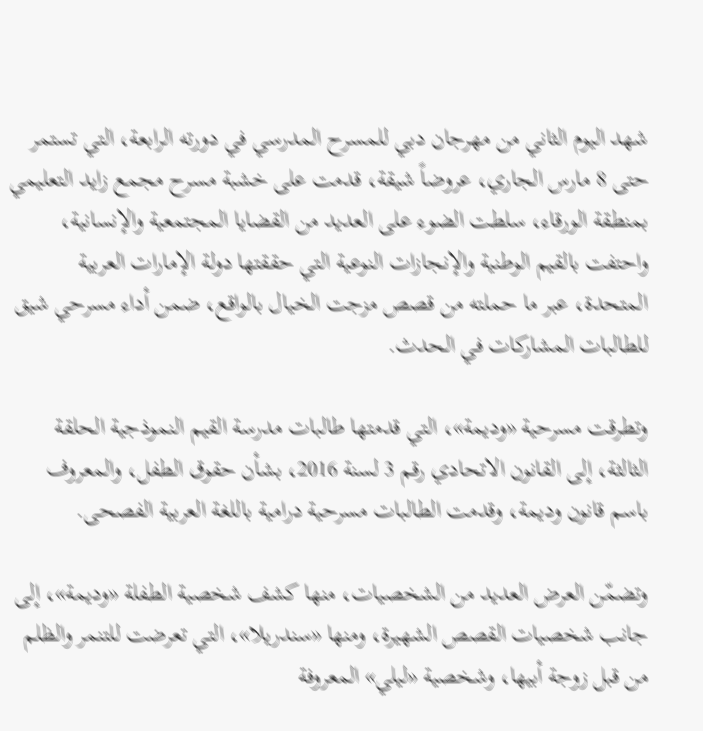شهد اليوم الثاني من مهرجان دبي للمسرح المدرسي في دورته الرابعة، التي تستمر حتى 8 مارس الجاري، عروضاً شيقة، قدمت على خشبة مسرح مجمع زايد التعليمي بمنطقة الورقاء، سلطت الضوء على العديد من القضايا المجتمعية والإنسانية، واحتفت بالقيم الوطنية والإنجازات النوعية التي حققتها دولة الإمارات العربية المتحدة، عبر ما حملته من قصص مزجت الخيال بالواقع، ضمن أداء مسرحي شيق للطالبات المشاركات في الحدث.

وتطرقت مسرحية «وديمة»، التي قدمتها طالبات مدرسة القيم النموذجية الحلقة الثالثة، إلى القانون الاتحادي رقم 3 لسنة 2016، بشأن حقوق الطفل، والمعروف باسم قانون وديمة، وقدمت الطالبات مسرحية درامية باللغة العربية الفصحى.

وتضمّن العرض العديد من الشخصيات، منها كشف شخصية الطفلة «وديمة»، إلى جانب شخصيات القصص الشهيرة، ومنها «سندريلا»، التي تعرضت للتنمر والظلم من قبل زوجة أبيها، وشخصية «ليلي» المعروفة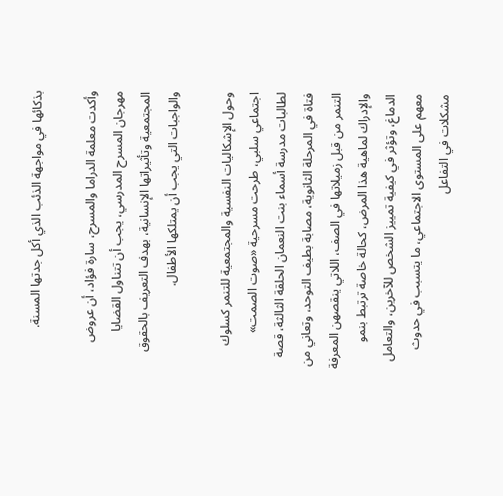بذكائها في مواجهة الذئب الذي أكل جدتها المسنة.

وأكدت معلمة الدراما والمسرح، سارة فؤاد، أن عروض مهرجان المسرح المدرسي، يجب أن تتناول القضايا المجتمعية وتأثيراتها الإنسانية، بهدف التعريف بالحقوق والواجبات التي يجب أن يمتلكها الأطفال.

وحول الإشكاليات النفسية والمجتمعية للتنمر كسلوك اجتماعي سلبي، طرحت مسرحية «صوت الصمت» لطالبات مدرسة أسماء بنت النعمان الحلقة الثالثة، قصة فتاة في المرحلة الثانوية، مصابة بطيف التوحد، وتعاني من التنمر من قبل زميلاتها في الصف، اللاتي ينقصهن المعرفة والإدراك لماهية هذا المرض، كحالة خاصة ترتبط بنمو الدماغ، وتؤثر في كيفية تمييز الشخص للآخرين، والتعامل معهم على المستوى الاجتماعي، ما يتسبب في حدوث مشكلات في التفاعل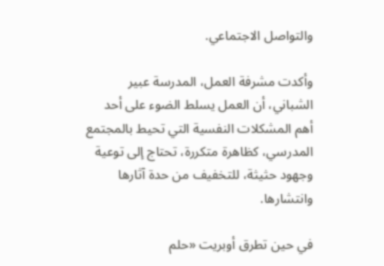والتواصل الاجتماعي.

وأكدت مشرفة العمل، المدرسة عبير الشباني، أن العمل يسلط الضوء على أحد أهم المشكلات النفسية التي تحيط بالمجتمع المدرسي، كظاهرة متكررة، تحتاج إلى توعية وجهود حثيثة، للتخفيف من حدة آثارها وانتشارها.

في حين تطرق أوبريت «حلم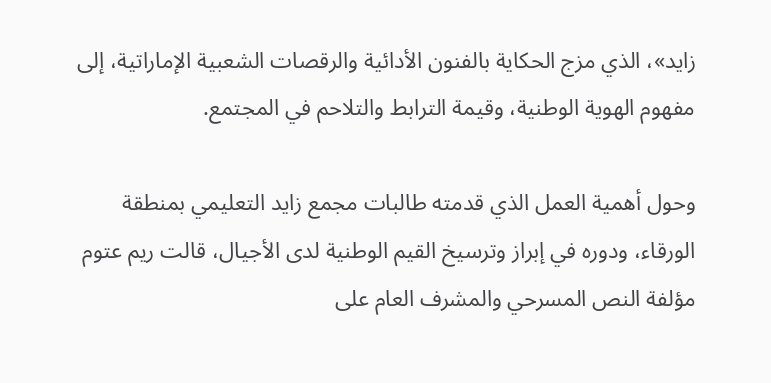زايد»، الذي مزج الحكاية بالفنون الأدائية والرقصات الشعبية الإماراتية، إلى مفهوم الهوية الوطنية، وقيمة الترابط والتلاحم في المجتمع.

وحول أهمية العمل الذي قدمته طالبات مجمع زايد التعليمي بمنطقة الورقاء، ودوره في إبراز وترسيخ القيم الوطنية لدى الأجيال، قالت ريم عتوم مؤلفة النص المسرحي والمشرف العام على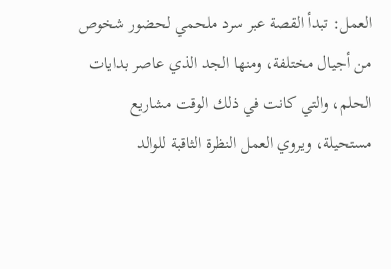العمل: تبدأ القصة عبر سرد ملحمي لحضور شخوص من أجيال مختلفة، ومنها الجد الذي عاصر بدايات الحلم، والتي كانت في ذلك الوقت مشاريع مستحيلة، ويروي العمل النظرة الثاقبة للوالد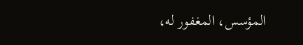المؤسس، المغفور له،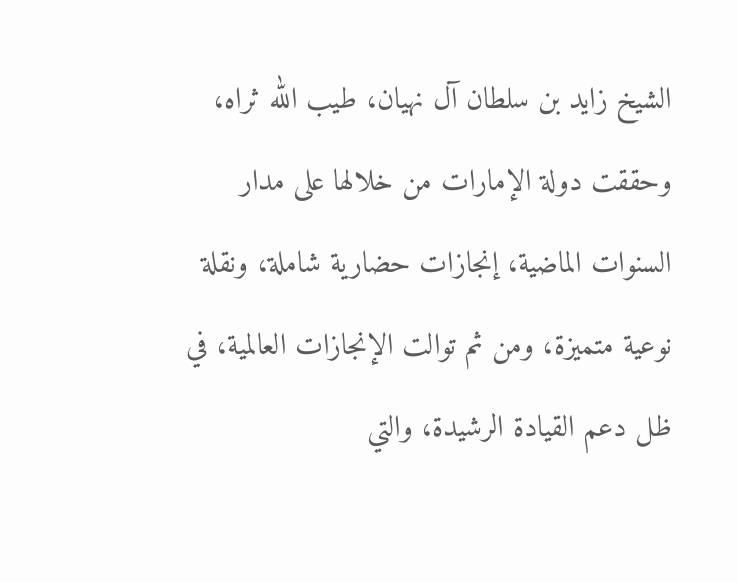الشيخ زايد بن سلطان آل نهيان، طيب الله ثراه، وحققت دولة الإمارات من خلالها على مدار السنوات الماضية، إنجازات حضارية شاملة، ونقلة نوعية متميزة، ومن ثم توالت الإنجازات العالمية، في ظل دعم القيادة الرشيدة، والتي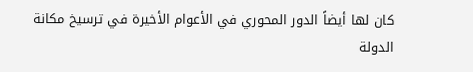كان لها أيضاً الدور المحوري في الأعوام الأخيرة في ترسيخ مكانة الدولة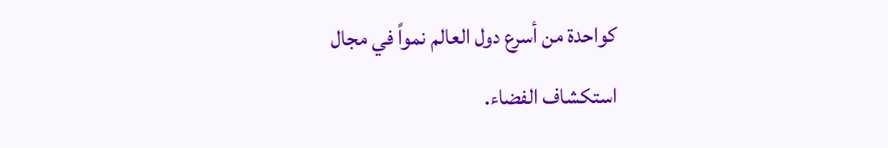كواحدة من أسرع دول العالم نمواً في مجال استكشاف الفضاء.